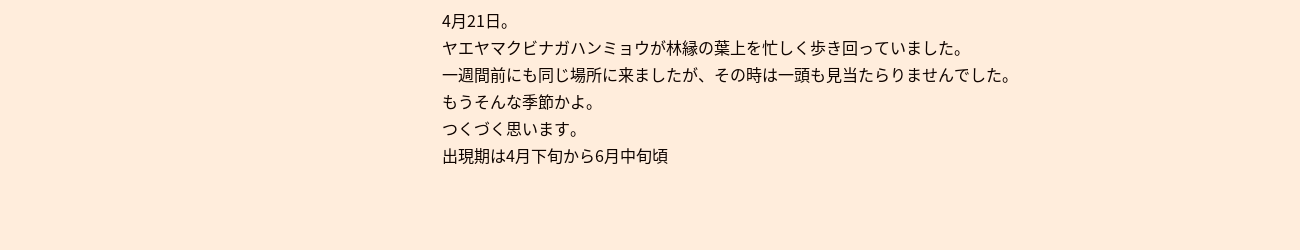4月21日。
ヤエヤマクビナガハンミョウが林縁の葉上を忙しく歩き回っていました。
一週間前にも同じ場所に来ましたが、その時は一頭も見当たらりませんでした。
もうそんな季節かよ。
つくづく思います。
出現期は4月下旬から6月中旬頃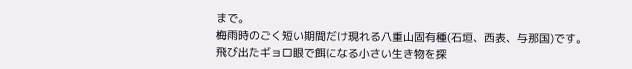まで。
梅雨時のごく短い期間だけ現れる八重山固有種(石垣、西表、与那国)です。
飛び出たギョロ眼で餌になる小さい生き物を探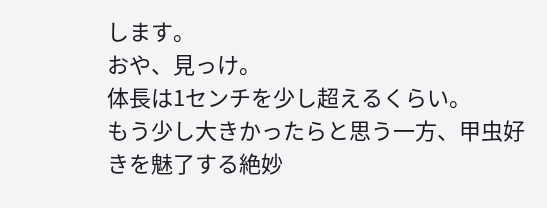します。
おや、見っけ。
体長は1センチを少し超えるくらい。
もう少し大きかったらと思う一方、甲虫好きを魅了する絶妙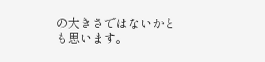の大きさではないかとも思います。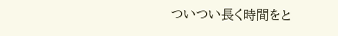ついつい長く時間をと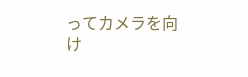ってカメラを向け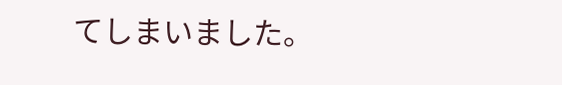てしまいました。